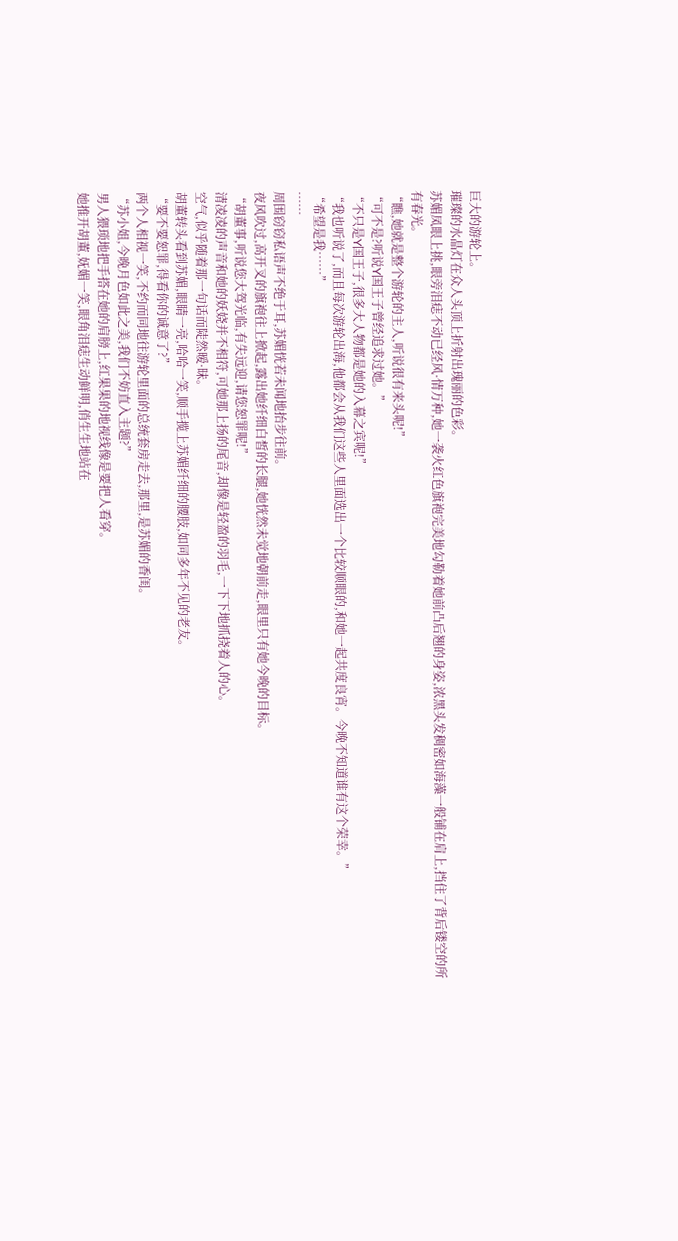巨大的游轮上。
璀璨的水晶灯在众人头顶上折射出瑰丽的色彩。
苏媚凤眼上挑,眼旁泪痣不动已经风·情万种,她一袭火红色旗袍完美地勾勒着她前凸后翘的身姿,浓黑头发稠密如海藻一般铺在肩上,挡住了背后镂空的所有春光。
“瞧,她就是整个游轮的主人,听说很有来头呢!”
“可不是?听说Y国王子曾经追求过她。”
“不只是Y国王子,很多大人物都是她的入幕之宾呢!”
“我也听说了,而且每次游轮出海,他都会从我们这些人里面选出一个比较顺眼的,和她一起共度良宵。今晚不知道谁有这个荣幸。”
“希望是我……”
……
周围窃窃私语声不绝于耳,苏媚恍若未闻地抬步往前。
夜风吹过,高开叉的旗袍往上掀起,露出她纤细白皙的长腿,她恍然未觉地朝前走,眼里只有她今晚的目标。
“胡董事,听说您大驾光临,有失远迎,请您恕罪呢!”
清凌凌的声音和她的妖娆并不相符,可她那上扬的尾音,却像是轻盈的羽毛,一下下地抓挠着人的心。
空气,似乎随着那一句话而陡然暧·昧。
胡董转头看到苏媚,眼睛一亮,哈哈一笑,顺手揽上苏媚纤细的腰肢,如同多年不见的老友。
“要不要恕罪,得看你的诚意了?”
两个人相视一笑,不约而同地往游轮里面的总统套房走去,那里,是苏媚的香闺。
“苏小姐,今晚月色如此之美,我们不妨直入主题?”
男人猥琐地把手搭在她的肩膀上,红果果的地视线像是要把人看穿。
她推开胡董,妩媚一笑,眼角泪痣生动鲜明,俏生生地站在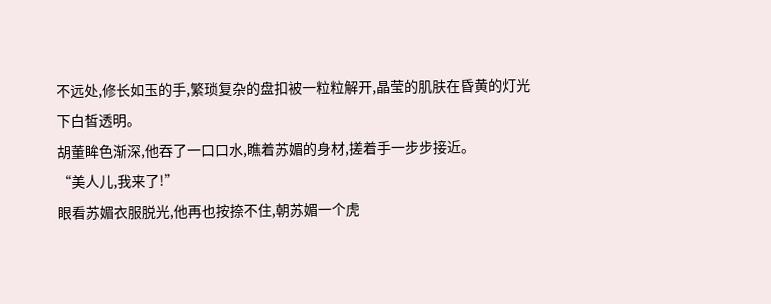不远处,修长如玉的手,繁琐复杂的盘扣被一粒粒解开,晶莹的肌肤在昏黄的灯光下白皙透明。
胡董眸色渐深,他吞了一口口水,瞧着苏媚的身材,搓着手一步步接近。
“美人儿,我来了!”
眼看苏媚衣服脱光,他再也按捺不住,朝苏媚一个虎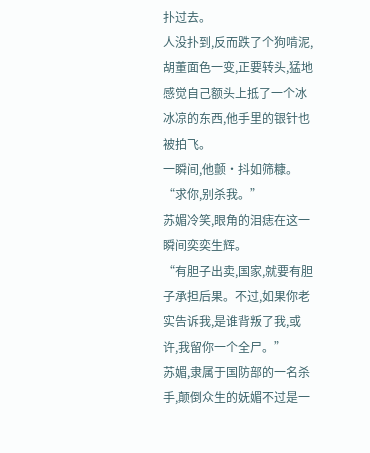扑过去。
人没扑到,反而跌了个狗啃泥,胡董面色一变,正要转头,猛地感觉自己额头上抵了一个冰冰凉的东西,他手里的银针也被拍飞。
一瞬间,他颤·抖如筛糠。
“求你,别杀我。”
苏媚冷笑,眼角的泪痣在这一瞬间奕奕生辉。
“有胆子出卖,国家,就要有胆子承担后果。不过,如果你老实告诉我,是谁背叛了我,或许,我留你一个全尸。”
苏媚,隶属于国防部的一名杀手,颠倒众生的妩媚不过是一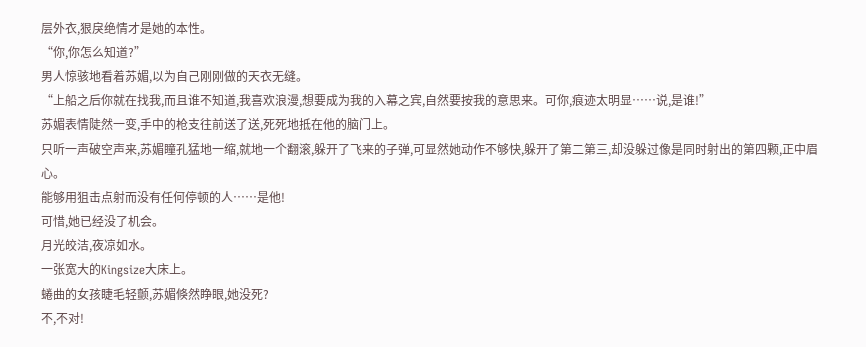层外衣,狠戾绝情才是她的本性。
“你,你怎么知道?”
男人惊骇地看着苏媚,以为自己刚刚做的天衣无缝。
“上船之后你就在找我,而且谁不知道,我喜欢浪漫,想要成为我的入幕之宾,自然要按我的意思来。可你,痕迹太明显……说,是谁!”
苏媚表情陡然一变,手中的枪支往前送了送,死死地抵在他的脑门上。
只听一声破空声来,苏媚瞳孔猛地一缩,就地一个翻滚,躲开了飞来的子弹,可显然她动作不够快,躲开了第二第三,却没躲过像是同时射出的第四颗,正中眉心。
能够用狙击点射而没有任何停顿的人……是他!
可惜,她已经没了机会。
月光皎洁,夜凉如水。
一张宽大的Kingsize大床上。
蜷曲的女孩睫毛轻颤,苏媚倏然睁眼,她没死?
不,不对!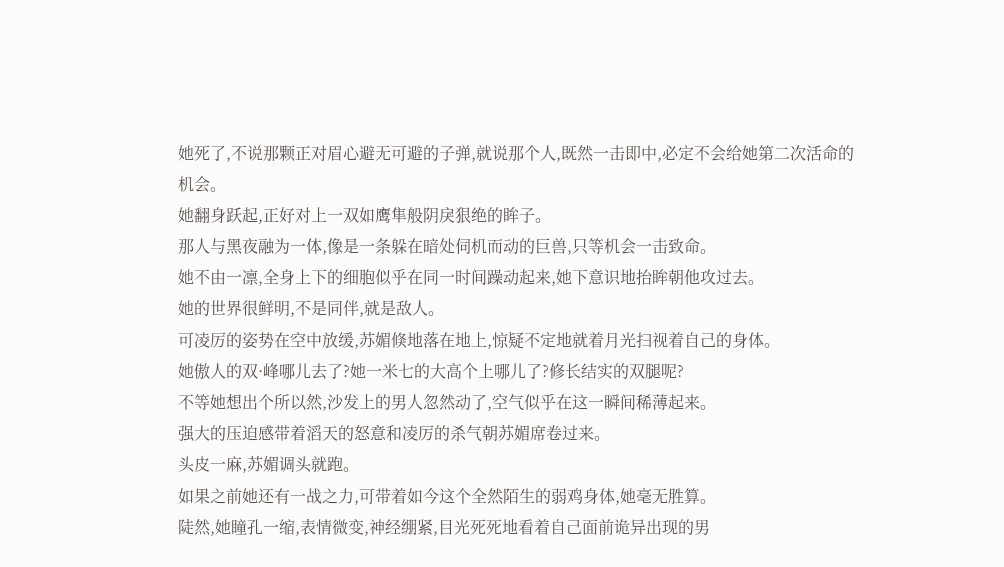她死了,不说那颗正对眉心避无可避的子弹,就说那个人,既然一击即中,必定不会给她第二次活命的机会。
她翻身跃起,正好对上一双如鹰隼般阴戾狠绝的眸子。
那人与黑夜融为一体,像是一条躲在暗处伺机而动的巨兽,只等机会一击致命。
她不由一凛,全身上下的细胞似乎在同一时间躁动起来,她下意识地抬眸朝他攻过去。
她的世界很鲜明,不是同伴,就是敌人。
可凌厉的姿势在空中放缓,苏媚倏地落在地上,惊疑不定地就着月光扫视着自己的身体。
她傲人的双·峰哪儿去了?她一米七的大高个上哪儿了?修长结实的双腿呢?
不等她想出个所以然,沙发上的男人忽然动了,空气似乎在这一瞬间稀薄起来。
强大的压迫感带着滔天的怒意和凌厉的杀气朝苏媚席卷过来。
头皮一麻,苏媚调头就跑。
如果之前她还有一战之力,可带着如今这个全然陌生的弱鸡身体,她毫无胜算。
陡然,她瞳孔一缩,表情微变,神经绷紧,目光死死地看着自己面前诡异出现的男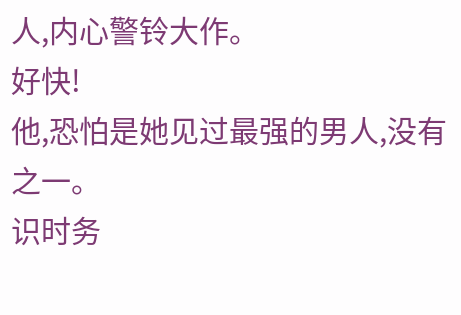人,内心警铃大作。
好快!
他,恐怕是她见过最强的男人,没有之一。
识时务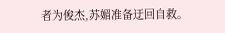者为俊杰,苏媚准备迂回自救。